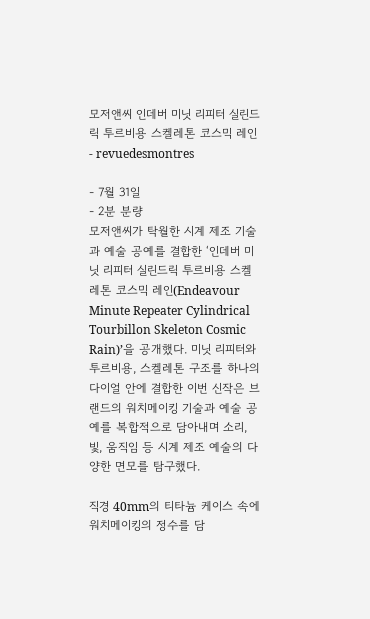모저앤씨 인데버 미닛 리피터 실린드릭 투르비용 스켈레톤 코스믹 레인
- revuedesmontres

- 7월 31일
- 2분 분량
모저앤씨가 탁월한 시계 제조 기술과 예술 공예를 결합한 ‘인데버 미닛 리피터 실린드릭 투르비용 스켈레톤 코스믹 레인(Endeavour Minute Repeater Cylindrical Tourbillon Skeleton Cosmic Rain)’을 공개했다. 미닛 리피터와 투르비용, 스켈레톤 구조를 하나의 다이얼 안에 결합한 이번 신작은 브랜드의 워치메이킹 기술과 예술 공예를 복합적으로 담아내며 소리, 빛, 움직임 등 시계 제조 예술의 다양한 면모를 탐구했다.

직경 40mm의 티타늄 케이스 속에 워치메이킹의 정수를 담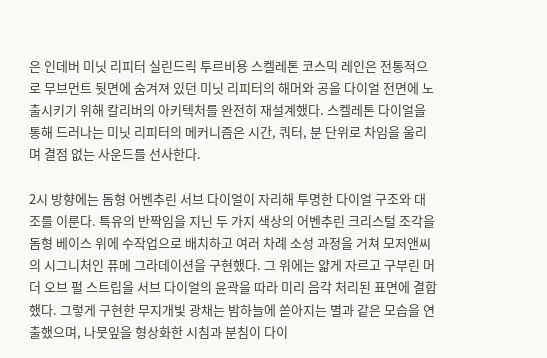은 인데버 미닛 리피터 실린드릭 투르비용 스켈레톤 코스믹 레인은 전통적으로 무브먼트 뒷면에 숨겨져 있던 미닛 리피터의 해머와 공을 다이얼 전면에 노출시키기 위해 칼리버의 아키텍처를 완전히 재설계했다. 스켈레톤 다이얼을 통해 드러나는 미닛 리피터의 메커니즘은 시간, 쿼터, 분 단위로 차임을 울리며 결점 없는 사운드를 선사한다.

2시 방향에는 돔형 어벤추린 서브 다이얼이 자리해 투명한 다이얼 구조와 대조를 이룬다. 특유의 반짝임을 지닌 두 가지 색상의 어벤추린 크리스털 조각을 돔형 베이스 위에 수작업으로 배치하고 여러 차례 소성 과정을 거쳐 모저앤씨의 시그니처인 퓨메 그라데이션을 구현했다. 그 위에는 얇게 자르고 구부린 머더 오브 펄 스트립을 서브 다이얼의 윤곽을 따라 미리 음각 처리된 표면에 결합했다. 그렇게 구현한 무지개빛 광채는 밤하늘에 쏟아지는 별과 같은 모습을 연출했으며, 나뭇잎을 형상화한 시침과 분침이 다이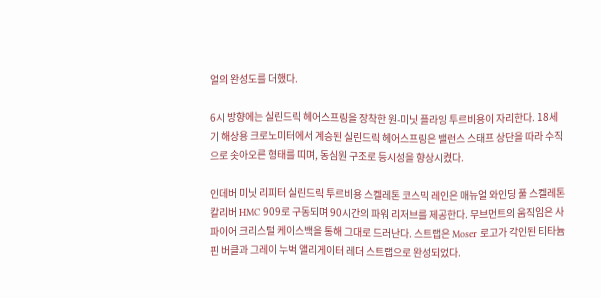얼의 완성도를 더했다.

6시 방향에는 실린드릭 헤어스프링을 장착한 원-미닛 플라잉 투르비용이 자리한다. 18세기 해상용 크로노미터에서 계승된 실린드릭 헤어스프링은 밸런스 스태프 상단을 따라 수직으로 솟아오른 형태를 띠며, 동심원 구조로 등시성을 향상시켰다.

인데버 미닛 리피터 실린드릭 투르비용 스켈레톤 코스믹 레인은 매뉴얼 와인딩 풀 스켈레톤 칼리버 HMC 909로 구동되며 90시간의 파워 리저브를 제공한다. 무브먼트의 움직임은 사파이어 크리스털 케이스백을 통해 그대로 드러난다. 스트랩은 Moser 로고가 각인된 티타늄 핀 버클과 그레이 누벅 앨리게이터 레더 스트랩으로 완성되었다.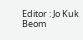Editor : Jo Kuk Beom